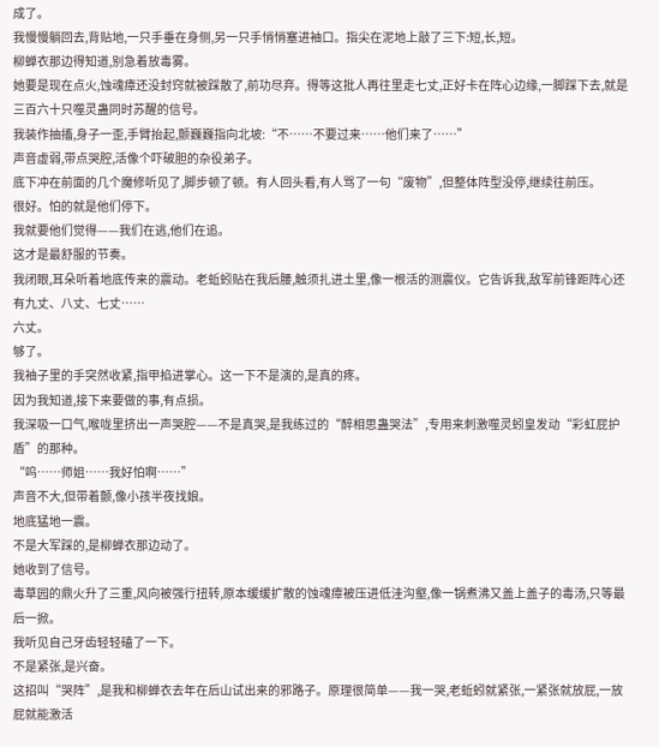成了。
我慢慢躺回去,背贴地,一只手垂在身侧,另一只手悄悄塞进袖口。指尖在泥地上敲了三下:短,长,短。
柳蝉衣那边得知道,别急着放毒雾。
她要是现在点火,蚀魂瘴还没封窍就被踩散了,前功尽弃。得等这批人再往里走七丈,正好卡在阵心边缘,一脚踩下去,就是三百六十只噬灵蛊同时苏醒的信号。
我装作抽搐,身子一歪,手臂抬起,颤巍巍指向北坡:“不……不要过来……他们来了……”
声音虚弱,带点哭腔,活像个吓破胆的杂役弟子。
底下冲在前面的几个魔修听见了,脚步顿了顿。有人回头看,有人骂了一句“废物”,但整体阵型没停,继续往前压。
很好。怕的就是他们停下。
我就要他们觉得——我们在逃,他们在追。
这才是最舒服的节奏。
我闭眼,耳朵听着地底传来的震动。老蚯蚓贴在我后腰,触须扎进土里,像一根活的测震仪。它告诉我,敌军前锋距阵心还有九丈、八丈、七丈……
六丈。
够了。
我袖子里的手突然收紧,指甲掐进掌心。这一下不是演的,是真的疼。
因为我知道,接下来要做的事,有点损。
我深吸一口气,喉咙里挤出一声哭腔——不是真哭,是我练过的“醉相思蛊哭法”,专用来刺激噬灵蚓皇发动“彩虹屁护盾”的那种。
“呜……师姐……我好怕啊……”
声音不大,但带着颤,像小孩半夜找娘。
地底猛地一震。
不是大军踩的,是柳蝉衣那边动了。
她收到了信号。
毒草园的鼎火升了三重,风向被强行扭转,原本缓缓扩散的蚀魂瘴被压进低洼沟壑,像一锅煮沸又盖上盖子的毒汤,只等最后一掀。
我听见自己牙齿轻轻磕了一下。
不是紧张,是兴奋。
这招叫“哭阵”,是我和柳蝉衣去年在后山试出来的邪路子。原理很简单——我一哭,老蚯蚓就紧张,一紧张就放屁,一放屁就能激活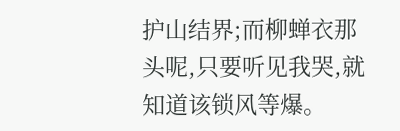护山结界;而柳蝉衣那头呢,只要听见我哭,就知道该锁风等爆。